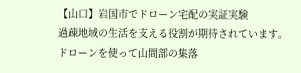【山口】岩国市でドローン宅配の実証実験
過疎地域の生活を支える役割が期待されています。
ドローンを使って山間部の集落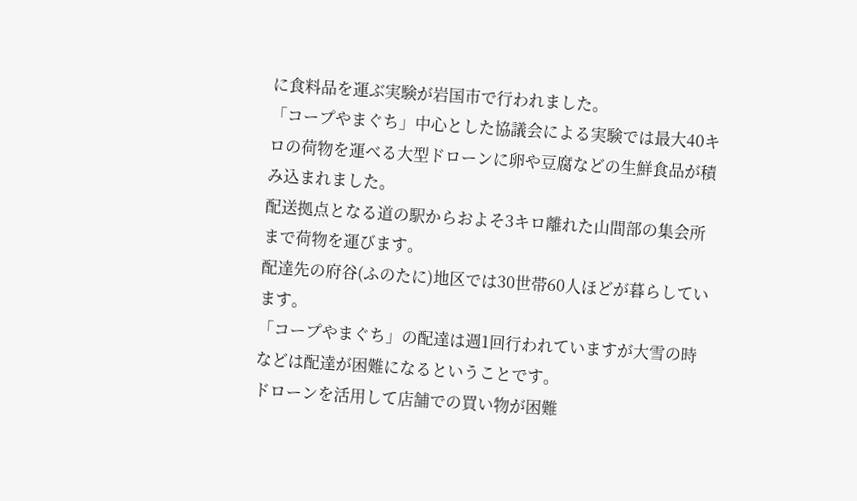に食料品を運ぶ実験が岩国市で行われました。
「コープやまぐち」中心とした協議会による実験では最大40キロの荷物を運べる大型ドローンに卵や豆腐などの生鮮食品が積み込まれました。
配送拠点となる道の駅からおよそ3キロ離れた山間部の集会所まで荷物を運びます。
配達先の府谷(ふのたに)地区では30世帯60人ほどが暮らしています。
「コープやまぐち」の配達は週1回行われていますが大雪の時などは配達が困難になるということです。
ドローンを活用して店舗での買い物が困難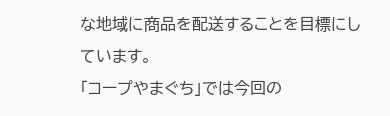な地域に商品を配送することを目標にしています。
「コープやまぐち」では今回の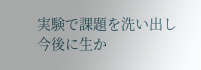実験で課題を洗い出し今後に生か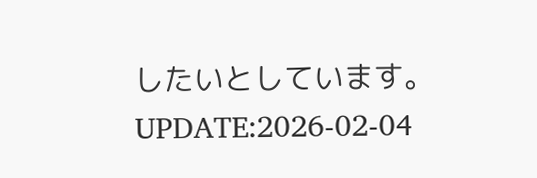したいとしています。
UPDATE:2026-02-04